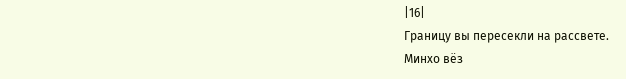|16|
Границу вы пересекли на рассвете.
Минхо вёз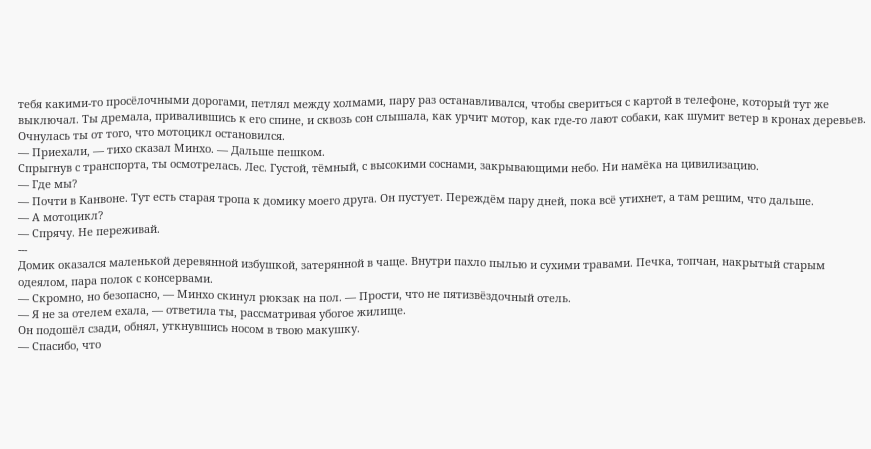тебя какими-то просёлочными дорогами, петлял между холмами, пару раз останавливался, чтобы свериться с картой в телефоне, который тут же выключал. Ты дремала, привалившись к его спине, и сквозь сон слышала, как урчит мотор, как где-то лают собаки, как шумит ветер в кронах деревьев.
Очнулась ты от того, что мотоцикл остановился.
— Приехали, — тихо сказал Минхо. — Дальше пешком.
Спрыгнув с транспорта, ты осмотрелась. Лес. Густой, тёмный, с высокими соснами, закрывающими небо. Ни намёка на цивилизацию.
— Где мы?
— Почти в Канвоне. Тут есть старая тропа к домику моего друга. Он пустует. Переждём пару дней, пока всё утихнет, а там решим, что дальше.
— А мотоцикл?
— Спрячу. Не переживай.
---
Домик оказался маленькой деревянной избушкой, затерянной в чаще. Внутри пахло пылью и сухими травами. Печка, топчан, накрытый старым одеялом, пара полок с консервами.
— Скромно, но безопасно, — Минхо скинул рюкзак на пол. — Прости, что не пятизвёздочный отель.
— Я не за отелем ехала, — ответила ты, рассматривая убогое жилище.
Он подошёл сзади, обнял, уткнувшись носом в твою макушку.
— Спасибо, что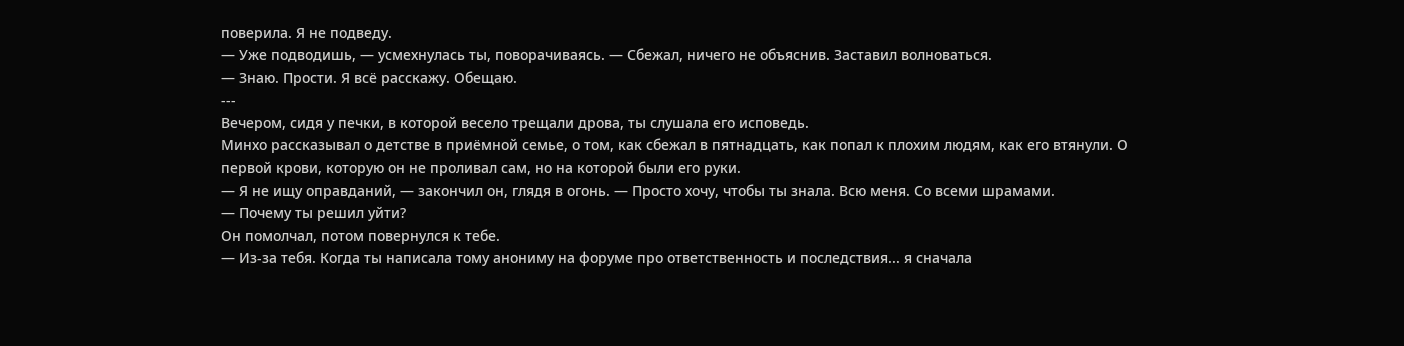поверила. Я не подведу.
— Уже подводишь, — усмехнулась ты, поворачиваясь. — Сбежал, ничего не объяснив. Заставил волноваться.
— Знаю. Прости. Я всё расскажу. Обещаю.
---
Вечером, сидя у печки, в которой весело трещали дрова, ты слушала его исповедь.
Минхо рассказывал о детстве в приёмной семье, о том, как сбежал в пятнадцать, как попал к плохим людям, как его втянули. О первой крови, которую он не проливал сам, но на которой были его руки.
— Я не ищу оправданий, — закончил он, глядя в огонь. — Просто хочу, чтобы ты знала. Всю меня. Со всеми шрамами.
— Почему ты решил уйти?
Он помолчал, потом повернулся к тебе.
— Из-за тебя. Когда ты написала тому анониму на форуме про ответственность и последствия... я сначала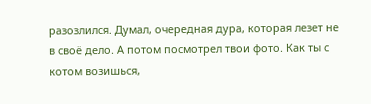разозлился. Думал, очередная дура, которая лезет не в своё дело. А потом посмотрел твои фото. Как ты с котом возишься,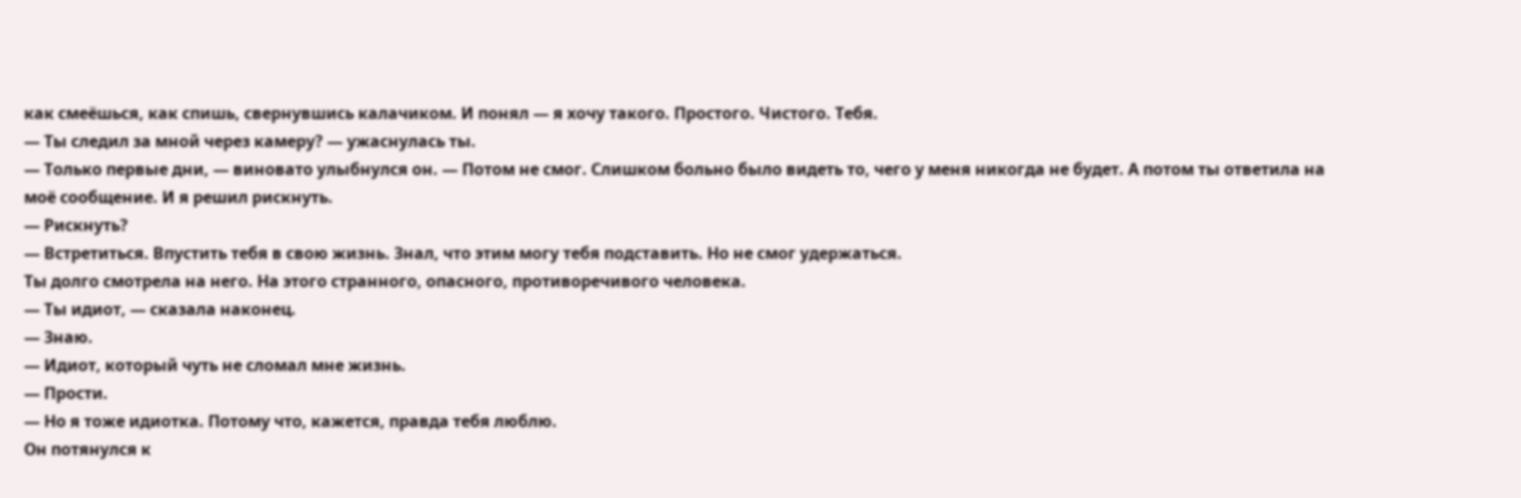как смеёшься, как спишь, свернувшись калачиком. И понял — я хочу такого. Простого. Чистого. Тебя.
— Ты следил за мной через камеру? — ужаснулась ты.
— Только первые дни, — виновато улыбнулся он. — Потом не смог. Слишком больно было видеть то, чего у меня никогда не будет. А потом ты ответила на моё сообщение. И я решил рискнуть.
— Рискнуть?
— Встретиться. Впустить тебя в свою жизнь. Знал, что этим могу тебя подставить. Но не смог удержаться.
Ты долго смотрела на него. На этого странного, опасного, противоречивого человека.
— Ты идиот, — сказала наконец.
— Знаю.
— Идиот, который чуть не сломал мне жизнь.
— Прости.
— Но я тоже идиотка. Потому что, кажется, правда тебя люблю.
Он потянулся к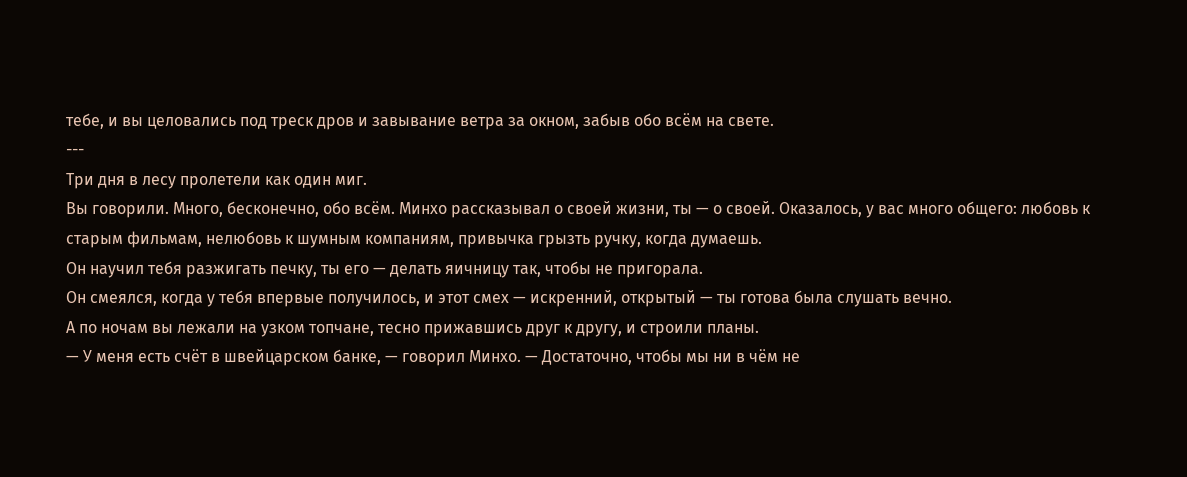тебе, и вы целовались под треск дров и завывание ветра за окном, забыв обо всём на свете.
---
Три дня в лесу пролетели как один миг.
Вы говорили. Много, бесконечно, обо всём. Минхо рассказывал о своей жизни, ты — о своей. Оказалось, у вас много общего: любовь к старым фильмам, нелюбовь к шумным компаниям, привычка грызть ручку, когда думаешь.
Он научил тебя разжигать печку, ты его — делать яичницу так, чтобы не пригорала.
Он смеялся, когда у тебя впервые получилось, и этот смех — искренний, открытый — ты готова была слушать вечно.
А по ночам вы лежали на узком топчане, тесно прижавшись друг к другу, и строили планы.
— У меня есть счёт в швейцарском банке, — говорил Минхо. — Достаточно, чтобы мы ни в чём не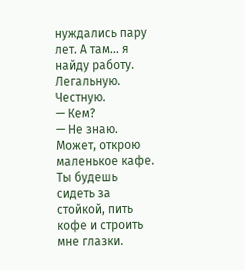нуждались пару лет. А там... я найду работу. Легальную. Честную.
— Кем?
— Не знаю. Может, открою маленькое кафе. Ты будешь сидеть за стойкой, пить кофе и строить мне глазки.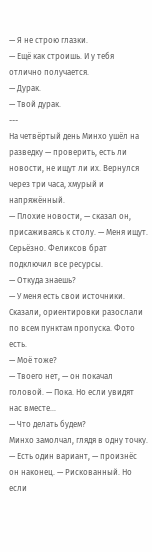— Я не строю глазки.
— Ещё как строишь. И у тебя отлично получается.
— Дурак.
— Твой дурак.
---
На четвёртый день Минхо ушёл на разведку — проверить, есть ли новости, не ищут ли их. Вернулся через три часа, хмурый и напряжённый.
— Плохие новости, — сказал он, присаживаясь к столу. — Меня ищут. Серьёзно. Феликсов брат подключил все ресурсы.
— Откуда знаешь?
— У меня есть свои источники. Сказали, ориентировки разослали по всем пунктам пропуска. Фото есть.
— Моё тоже?
— Твоего нет, — он покачал головой. — Пока. Но если увидят нас вместе...
— Что делать будем?
Минхо замолчал, глядя в одну точку.
— Есть один вариант, — произнёс он наконец. — Рискованный. Но если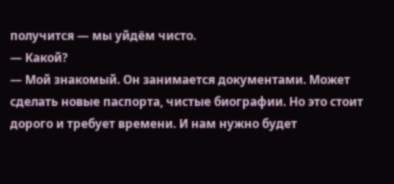получится — мы уйдём чисто.
— Какой?
— Мой знакомый. Он занимается документами. Может сделать новые паспорта, чистые биографии. Но это стоит дорого и требует времени. И нам нужно будет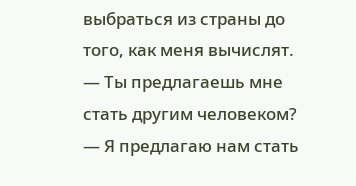выбраться из страны до того, как меня вычислят.
— Ты предлагаешь мне стать другим человеком?
— Я предлагаю нам стать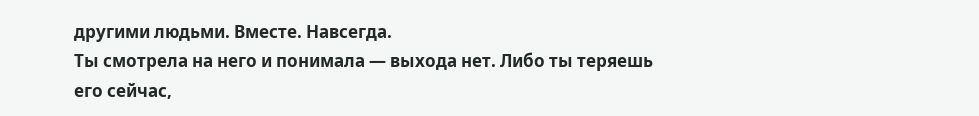другими людьми. Вместе. Навсегда.
Ты смотрела на него и понимала — выхода нет. Либо ты теряешь его сейчас,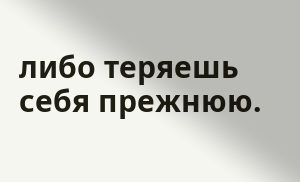либо теряешь себя прежнюю.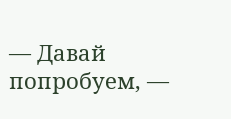— Давай попробуем, —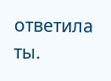ответила ты.